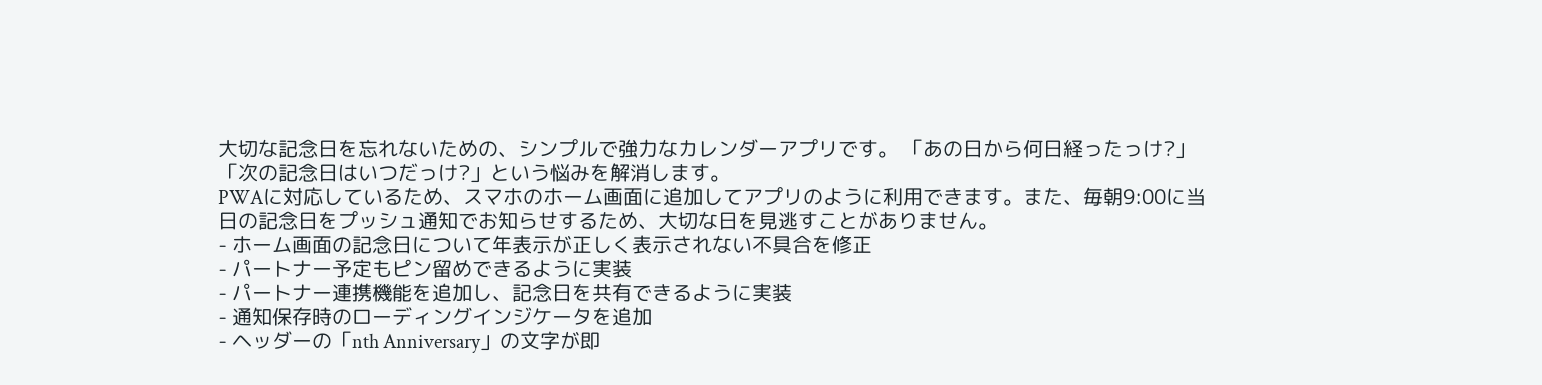大切な記念日を忘れないための、シンプルで強力なカレンダーアプリです。 「あの日から何日経ったっけ?」「次の記念日はいつだっけ?」という悩みを解消します。
PWAに対応しているため、スマホのホーム画面に追加してアプリのように利用できます。また、毎朝9:00に当日の記念日をプッシュ通知でお知らせするため、大切な日を見逃すことがありません。
- ホーム画面の記念日について年表示が正しく表示されない不具合を修正
- パートナー予定もピン留めできるように実装
- パートナー連携機能を追加し、記念日を共有できるように実装
- 通知保存時のローディングインジケータを追加
- ヘッダーの「nth Anniversary」の文字が即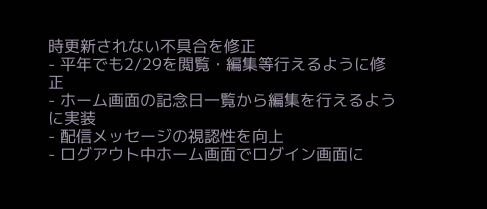時更新されない不具合を修正
- 平年でも2/29を閲覧・編集等行えるように修正
- ホーム画面の記念日一覧から編集を行えるように実装
- 配信メッセージの視認性を向上
- ログアウト中ホーム画面でログイン画面に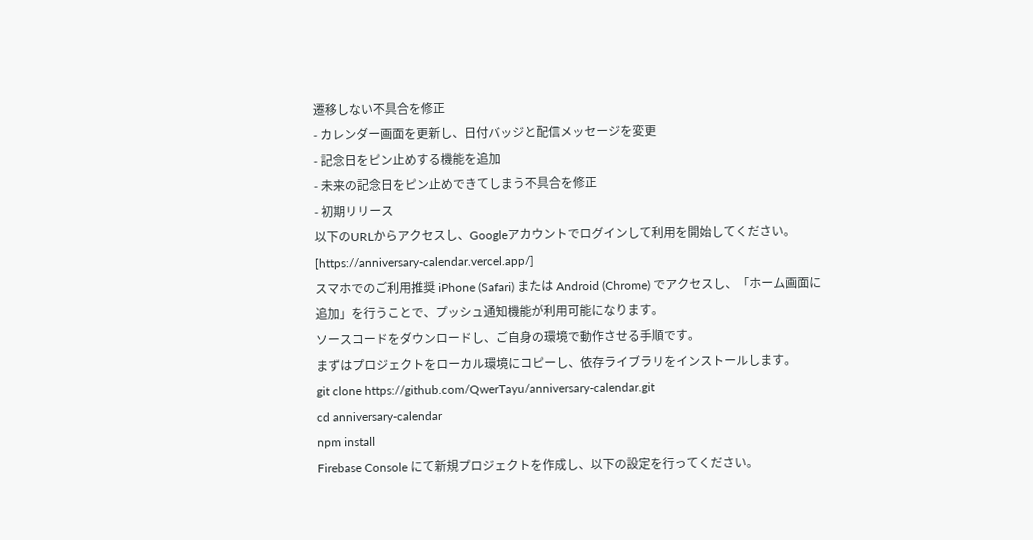遷移しない不具合を修正
- カレンダー画面を更新し、日付バッジと配信メッセージを変更
- 記念日をピン止めする機能を追加
- 未来の記念日をピン止めできてしまう不具合を修正
- 初期リリース
以下のURLからアクセスし、Googleアカウントでログインして利用を開始してください。
[https://anniversary-calendar.vercel.app/]
スマホでのご利用推奨 iPhone (Safari) または Android (Chrome) でアクセスし、「ホーム画面に追加」を行うことで、プッシュ通知機能が利用可能になります。
ソースコードをダウンロードし、ご自身の環境で動作させる手順です。
まずはプロジェクトをローカル環境にコピーし、依存ライブラリをインストールします。
git clone https://github.com/QwerTayu/anniversary-calendar.git
cd anniversary-calendar
npm install
Firebase Console にて新規プロジェクトを作成し、以下の設定を行ってください。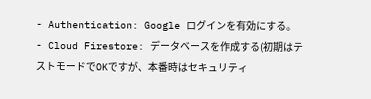- Authentication: Google ログインを有効にする。
- Cloud Firestore: データベースを作成する(初期はテストモードでOKですが、本番時はセキュリティ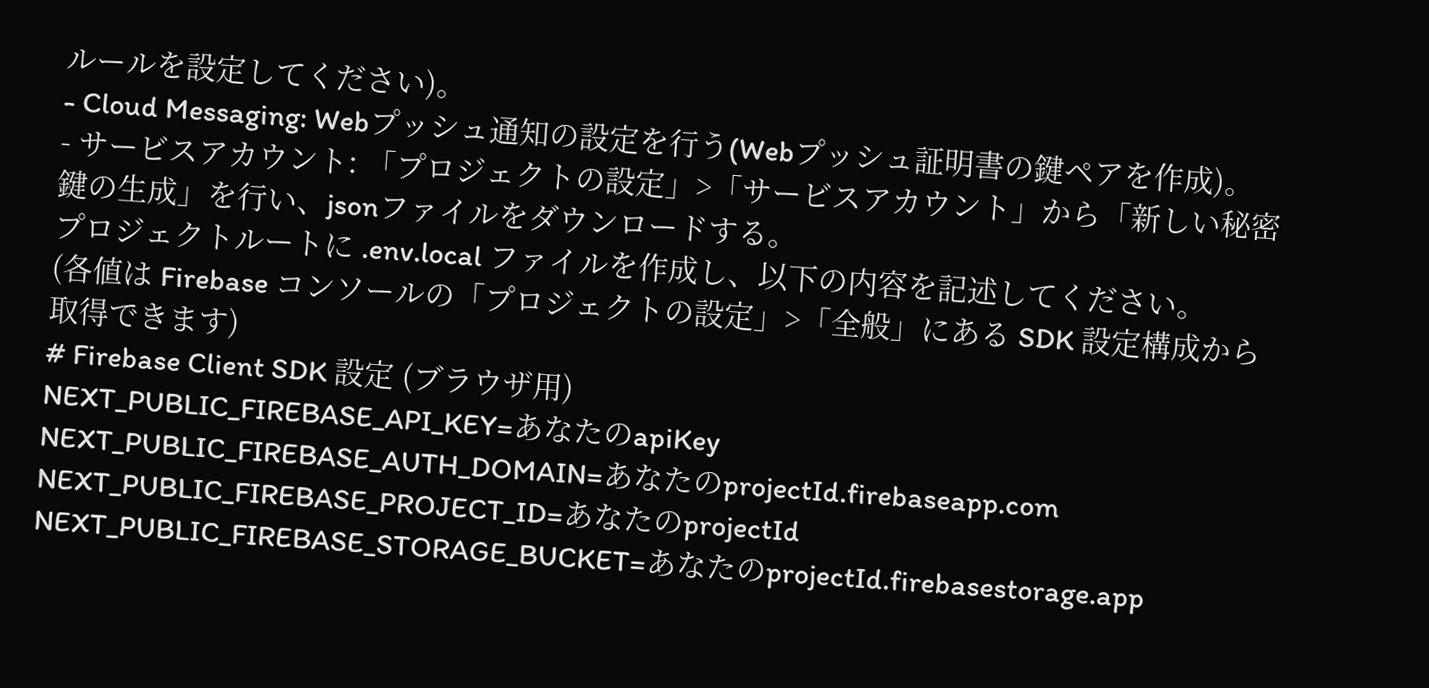ルールを設定してください)。
- Cloud Messaging: Webプッシュ通知の設定を行う(Webプッシュ証明書の鍵ペアを作成)。
- サービスアカウント: 「プロジェクトの設定」>「サービスアカウント」から「新しい秘密鍵の生成」を行い、jsonファイルをダウンロードする。
プロジェクトルートに .env.local ファイルを作成し、以下の内容を記述してください。
(各値は Firebase コンソールの「プロジェクトの設定」>「全般」にある SDK 設定構成から取得できます)
# Firebase Client SDK 設定 (ブラウザ用)
NEXT_PUBLIC_FIREBASE_API_KEY=あなたのapiKey
NEXT_PUBLIC_FIREBASE_AUTH_DOMAIN=あなたのprojectId.firebaseapp.com
NEXT_PUBLIC_FIREBASE_PROJECT_ID=あなたのprojectId
NEXT_PUBLIC_FIREBASE_STORAGE_BUCKET=あなたのprojectId.firebasestorage.app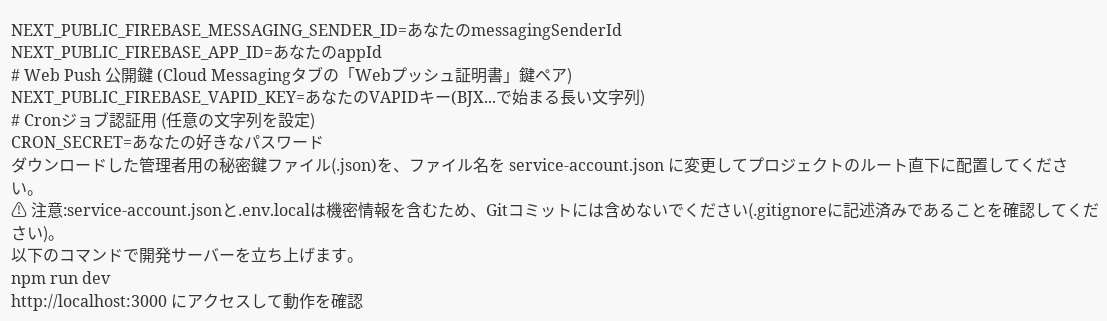NEXT_PUBLIC_FIREBASE_MESSAGING_SENDER_ID=あなたのmessagingSenderId
NEXT_PUBLIC_FIREBASE_APP_ID=あなたのappId
# Web Push 公開鍵 (Cloud Messagingタブの「Webプッシュ証明書」鍵ペア)
NEXT_PUBLIC_FIREBASE_VAPID_KEY=あなたのVAPIDキー(BJX...で始まる長い文字列)
# Cronジョブ認証用 (任意の文字列を設定)
CRON_SECRET=あなたの好きなパスワード
ダウンロードした管理者用の秘密鍵ファイル(.json)を、ファイル名を service-account.json に変更してプロジェクトのルート直下に配置してください。
⚠ 注意:service-account.jsonと.env.localは機密情報を含むため、Gitコミットには含めないでください(.gitignoreに記述済みであることを確認してください)。
以下のコマンドで開発サーバーを立ち上げます。
npm run dev
http://localhost:3000 にアクセスして動作を確認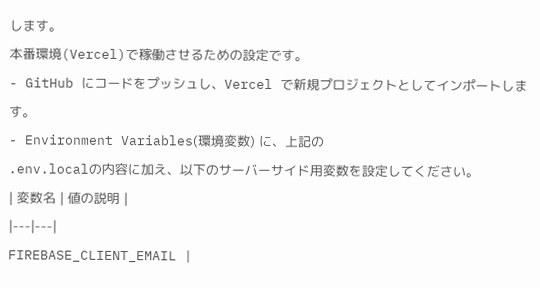します。
本番環境(Vercel)で稼働させるための設定です。
- GitHub にコードをプッシュし、Vercel で新規プロジェクトとしてインポートします。
- Environment Variables(環境変数) に、上記の
.env.localの内容に加え、以下のサーバーサイド用変数を設定してください。
| 変数名 | 値の説明 |
|---|---|
FIREBASE_CLIENT_EMAIL |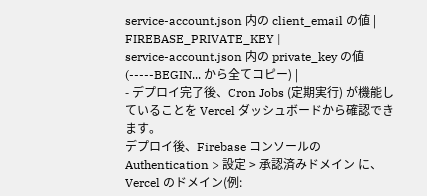service-account.json 内の client_email の値 |
FIREBASE_PRIVATE_KEY |
service-account.json 内の private_key の値(-----BEGIN... から全てコピー) |
- デプロイ完了後、Cron Jobs (定期実行) が機能していることを Vercel ダッシュボードから確認できます。
デプロイ後、Firebase コンソールの Authentication > 設定 > 承認済みドメイン に、Vercel のドメイン(例: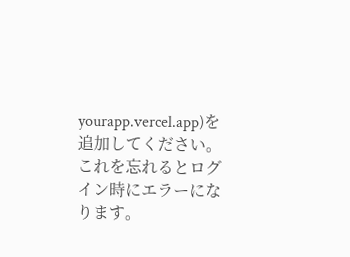yourapp.vercel.app)を追加してください。これを忘れるとログイン時にエラーになります。